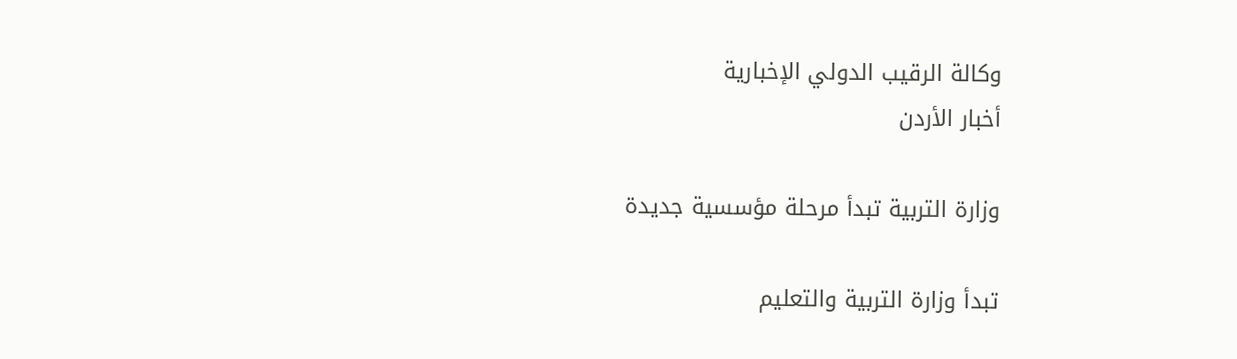وكالة الرقيب الدولي الإخبارية
أخبار الأردن

وزارة التربية تبدأ مرحلة مؤسسية جديدة

تبدأ وزارة التربية والتعليم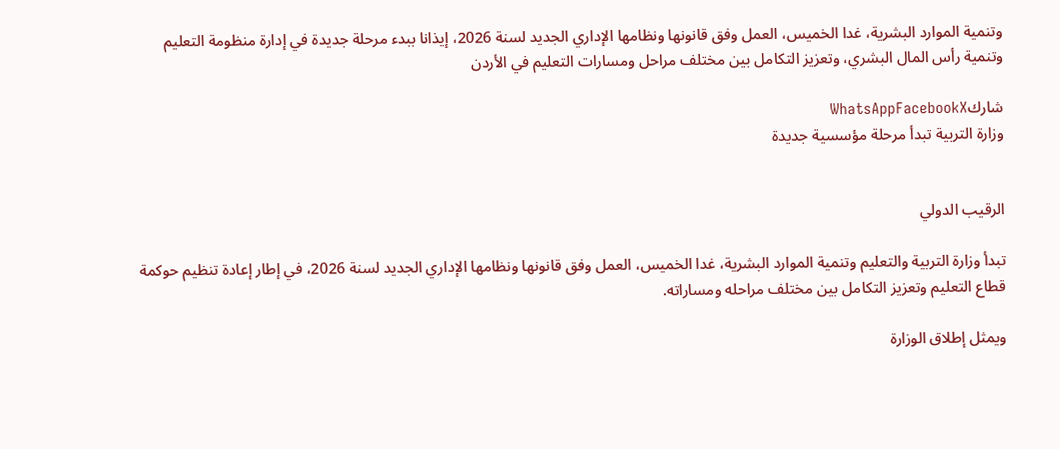وتنمية الموارد البشرية، غدا الخميس، العمل وفق قانونها ونظامها الإداري الجديد لسنة 2026، إيذانا ببدء مرحلة جديدة في إدارة منظومة التعليم وتنمية رأس المال البشري، وتعزيز التكامل بين مختلف مراحل ومسارات التعليم في الأردن

شاركWhatsAppFacebookX
وزارة التربية تبدأ مرحلة مؤسسية جديدة


الرقيب الدولي

تبدأ وزارة التربية والتعليم وتنمية الموارد البشرية، غدا الخميس، العمل وفق قانونها ونظامها الإداري الجديد لسنة 2026، في إطار إعادة تنظيم حوكمة قطاع التعليم وتعزيز التكامل بين مختلف مراحله ومساراته.

ويمثل إطلاق الوزارة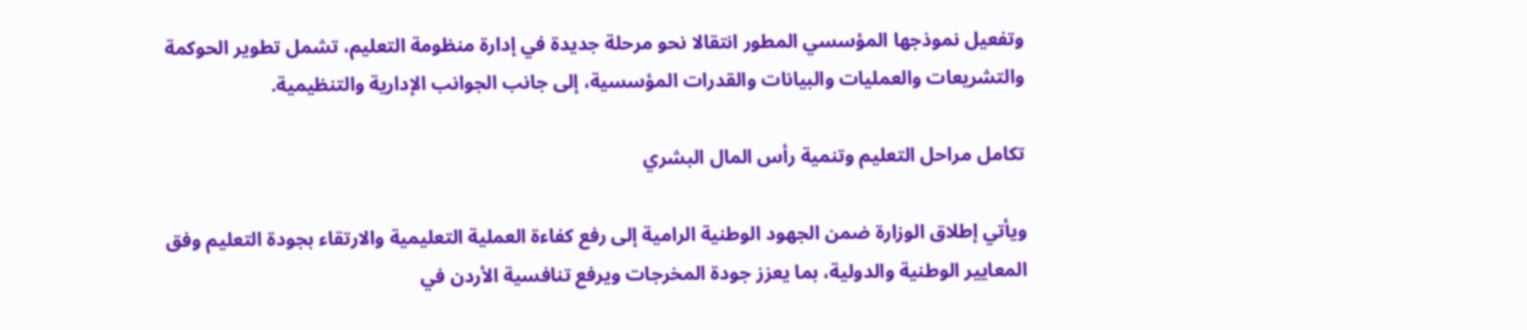وتفعيل نموذجها المؤسسي المطور انتقالا نحو مرحلة جديدة في إدارة منظومة التعليم، تشمل تطوير الحوكمة والتشريعات والعمليات والبيانات والقدرات المؤسسية، إلى جانب الجوانب الإدارية والتنظيمية.

تكامل مراحل التعليم وتنمية رأس المال البشري

ويأتي إطلاق الوزارة ضمن الجهود الوطنية الرامية إلى رفع كفاءة العملية التعليمية والارتقاء بجودة التعليم وفق المعايير الوطنية والدولية، بما يعزز جودة المخرجات ويرفع تنافسية الأردن في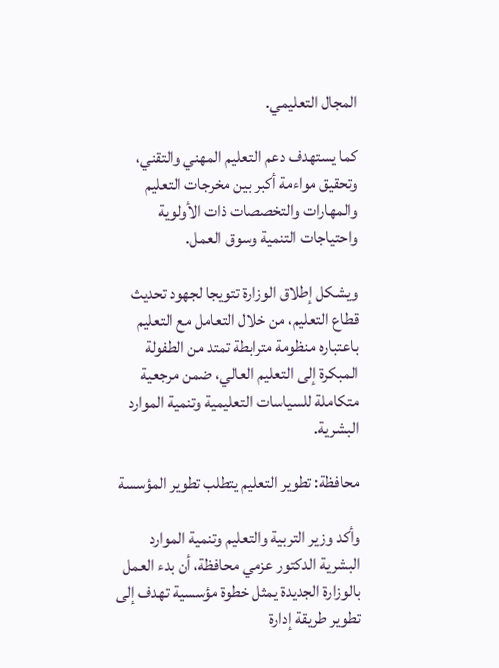المجال التعليمي.

كما يستهدف دعم التعليم المهني والتقني، وتحقيق مواءمة أكبر بين مخرجات التعليم والمهارات والتخصصات ذات الأولوية واحتياجات التنمية وسوق العمل.

ويشكل إطلاق الوزارة تتويجا لجهود تحديث قطاع التعليم، من خلال التعامل مع التعليم باعتباره منظومة مترابطة تمتد من الطفولة المبكرة إلى التعليم العالي، ضمن مرجعية متكاملة للسياسات التعليمية وتنمية الموارد البشرية.

محافظة: تطوير التعليم يتطلب تطوير المؤسسة

وأكد وزير التربية والتعليم وتنمية الموارد البشرية الدكتور عزمي محافظة، أن بدء العمل بالوزارة الجديدة يمثل خطوة مؤسسية تهدف إلى تطوير طريقة إدارة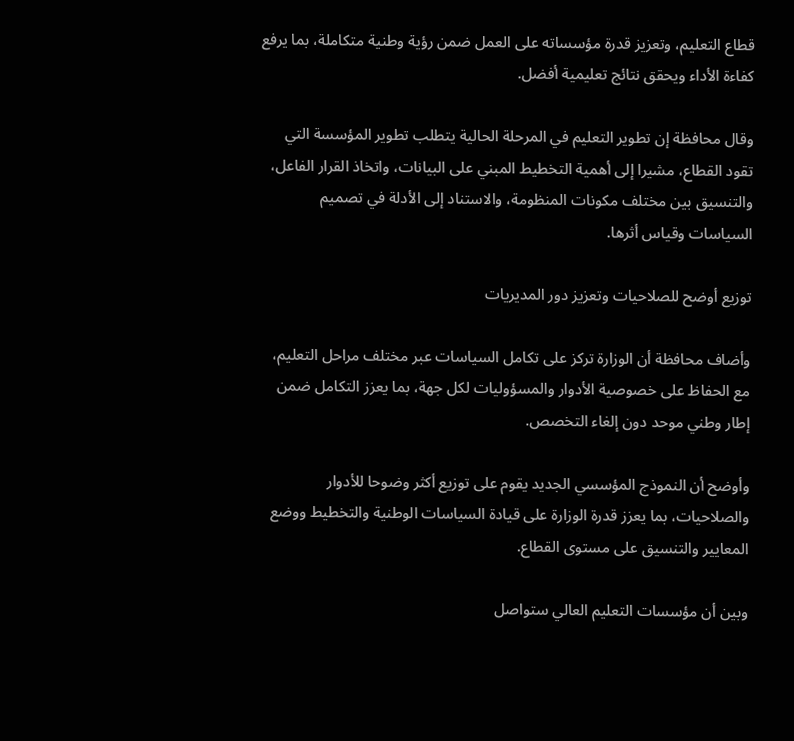قطاع التعليم، وتعزيز قدرة مؤسساته على العمل ضمن رؤية وطنية متكاملة، بما يرفع كفاءة الأداء ويحقق نتائج تعليمية أفضل.

وقال محافظة إن تطوير التعليم في المرحلة الحالية يتطلب تطوير المؤسسة التي تقود القطاع، مشيرا إلى أهمية التخطيط المبني على البيانات، واتخاذ القرار الفاعل، والتنسيق بين مختلف مكونات المنظومة، والاستناد إلى الأدلة في تصميم السياسات وقياس أثرها.

توزيع أوضح للصلاحيات وتعزيز دور المديريات

وأضاف محافظة أن الوزارة تركز على تكامل السياسات عبر مختلف مراحل التعليم، مع الحفاظ على خصوصية الأدوار والمسؤوليات لكل جهة، بما يعزز التكامل ضمن إطار وطني موحد دون إلغاء التخصص.

وأوضح أن النموذج المؤسسي الجديد يقوم على توزيع أكثر وضوحا للأدوار والصلاحيات، بما يعزز قدرة الوزارة على قيادة السياسات الوطنية والتخطيط ووضع المعايير والتنسيق على مستوى القطاع.

وبين أن مؤسسات التعليم العالي ستواصل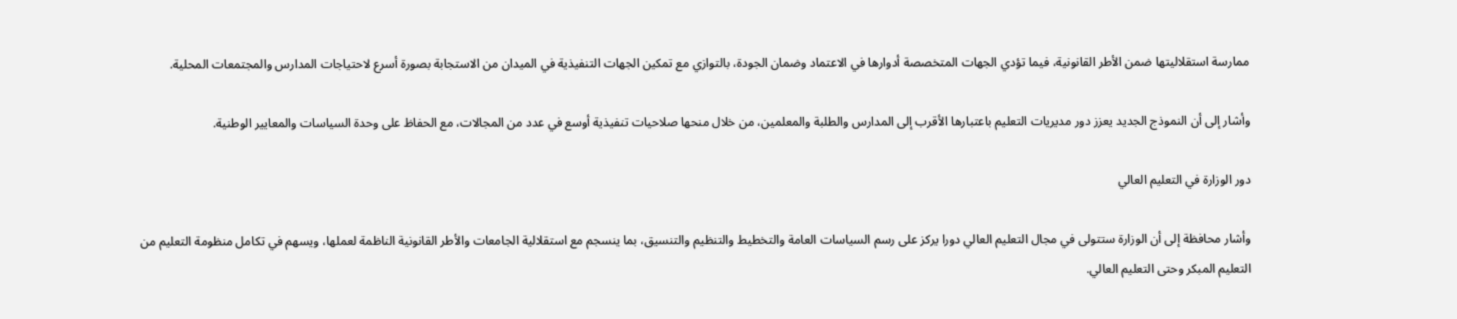ممارسة استقلاليتها ضمن الأطر القانونية، فيما تؤدي الجهات المتخصصة أدوارها في الاعتماد وضمان الجودة، بالتوازي مع تمكين الجهات التنفيذية في الميدان من الاستجابة بصورة أسرع لاحتياجات المدارس والمجتمعات المحلية.

وأشار إلى أن النموذج الجديد يعزز دور مديريات التعليم باعتبارها الأقرب إلى المدارس والطلبة والمعلمين، من خلال منحها صلاحيات تنفيذية أوسع في عدد من المجالات، مع الحفاظ على وحدة السياسات والمعايير الوطنية.

دور الوزارة في التعليم العالي

وأشار محافظة إلى أن الوزارة ستتولى في مجال التعليم العالي دورا يركز على رسم السياسات العامة والتخطيط والتنظيم والتنسيق، بما ينسجم مع استقلالية الجامعات والأطر القانونية الناظمة لعملها، ويسهم في تكامل منظومة التعليم من التعليم المبكر وحتى التعليم العالي.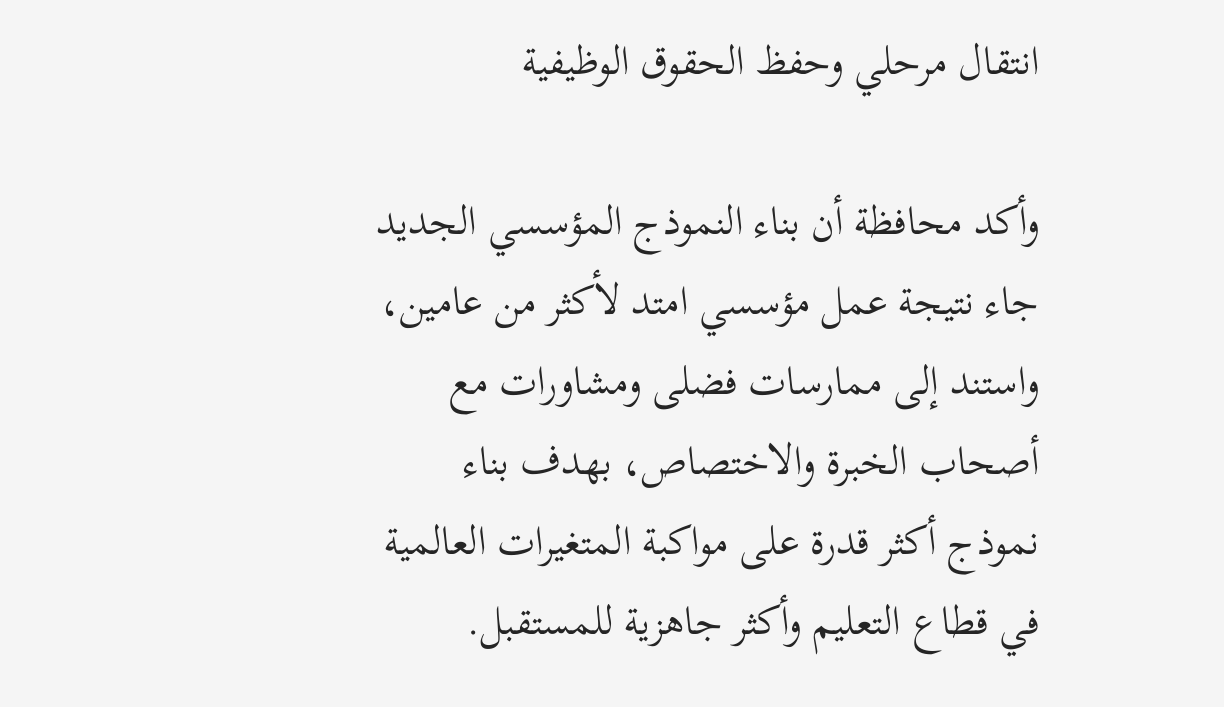انتقال مرحلي وحفظ الحقوق الوظيفية

وأكد محافظة أن بناء النموذج المؤسسي الجديد جاء نتيجة عمل مؤسسي امتد لأكثر من عامين، واستند إلى ممارسات فضلى ومشاورات مع أصحاب الخبرة والاختصاص، بهدف بناء نموذج أكثر قدرة على مواكبة المتغيرات العالمية في قطاع التعليم وأكثر جاهزية للمستقبل.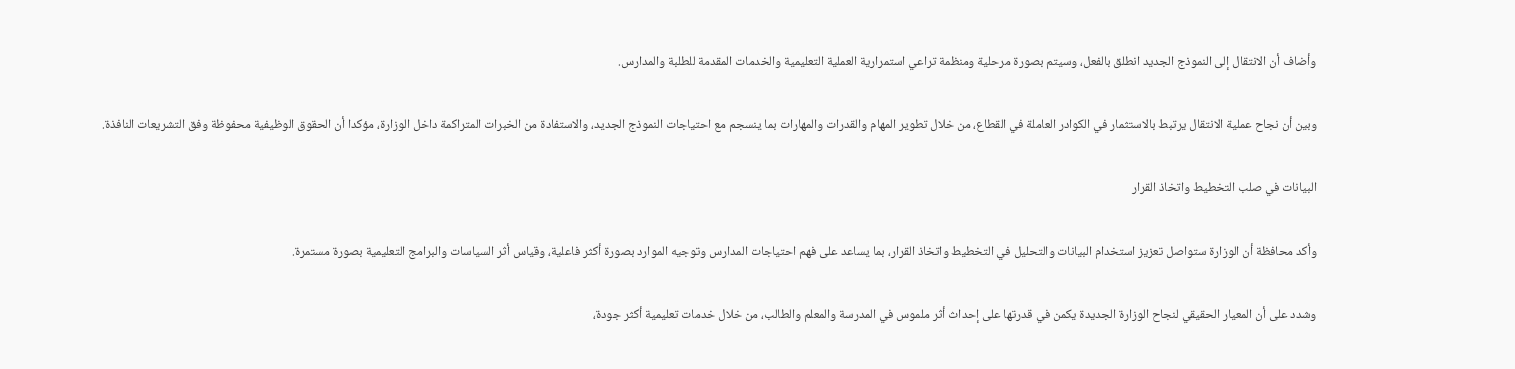وأضاف أن الانتقال إلى النموذج الجديد انطلق بالفعل، وسيتم بصورة مرحلية ومنظمة تراعي استمرارية العملية التعليمية والخدمات المقدمة للطلبة والمدارس.

وبين أن نجاح عملية الانتقال يرتبط بالاستثمار في الكوادر العاملة في القطاع، من خلال تطوير المهام والقدرات والمهارات بما ينسجم مع احتياجات النموذج الجديد، والاستفادة من الخبرات المتراكمة داخل الوزارة، مؤكدا أن الحقوق الوظيفية محفوظة وفق التشريعات النافذة.

البيانات في صلب التخطيط واتخاذ القرار

وأكد محافظة أن الوزارة ستواصل تعزيز استخدام البيانات والتحليل في التخطيط واتخاذ القرار، بما يساعد على فهم احتياجات المدارس وتوجيه الموارد بصورة أكثر فاعلية، وقياس أثر السياسات والبرامج التعليمية بصورة مستمرة.

وشدد على أن المعيار الحقيقي لنجاح الوزارة الجديدة يكمن في قدرتها على إحداث أثر ملموس في المدرسة والمعلم والطالب، من خلال خدمات تعليمية أكثر جودة،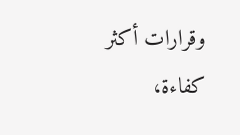وقرارات أكثر كفاءة،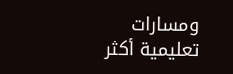ومسارات تعليمية أكثر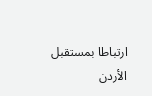ارتباطا بمستقبل الأردن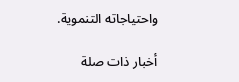واحتياجاته التنموية.

أخبار ذات صلة